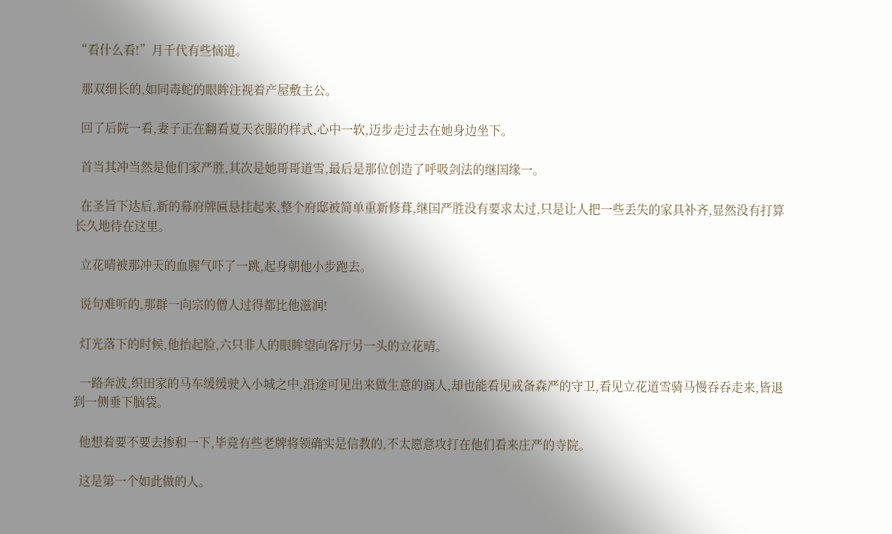“看什么看!”月千代有些恼道。

  那双细长的,如同毒蛇的眼眸注视着产屋敷主公。

  回了后院一看,妻子正在翻看夏天衣服的样式,心中一软,迈步走过去在她身边坐下。

  首当其冲当然是他们家严胜,其次是她哥哥道雪,最后是那位创造了呼吸剑法的继国缘一。

  在圣旨下达后,新的幕府牌匾悬挂起来,整个府邸被简单重新修葺,继国严胜没有要求太过,只是让人把一些丢失的家具补齐,显然没有打算长久地待在这里。

  立花晴被那冲天的血腥气吓了一跳,起身朝他小步跑去。

  说句难听的,那群一向宗的僧人过得都比他滋润!

  灯光落下的时候,他抬起脸,六只非人的眼眸望向客厅另一头的立花晴。

  一路奔波,织田家的马车缓缓驶入小城之中,沿途可见出来做生意的商人,却也能看见戒备森严的守卫,看见立花道雪骑马慢吞吞走来,皆退到一侧垂下脑袋。

  他想着要不要去掺和一下,毕竟有些老牌将领确实是信教的,不太愿意攻打在他们看来庄严的寺院。

  这是第一个如此做的人。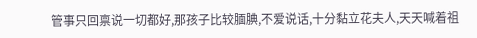管事只回禀说一切都好,那孩子比较腼腆,不爱说话,十分黏立花夫人,天天喊着祖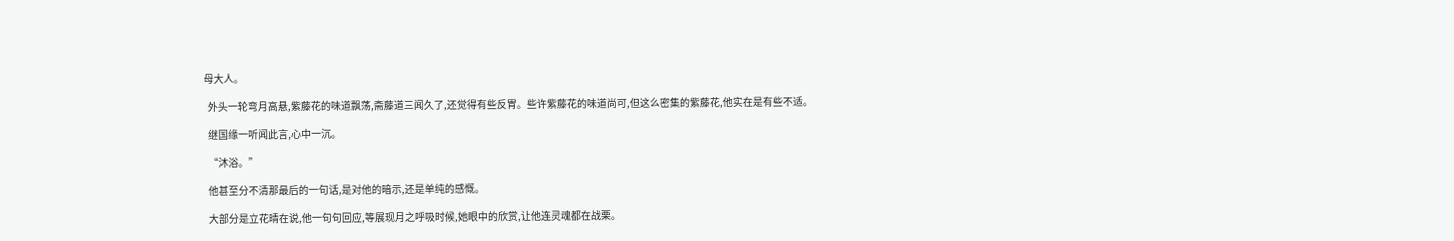母大人。

  外头一轮弯月高悬,紫藤花的味道飘荡,斋藤道三闻久了,还觉得有些反胃。些许紫藤花的味道尚可,但这么密集的紫藤花,他实在是有些不适。

  继国缘一听闻此言,心中一沉。

  “沐浴。”

  他甚至分不清那最后的一句话,是对他的暗示,还是单纯的感慨。

  大部分是立花晴在说,他一句句回应,等展现月之呼吸时候,她眼中的欣赏,让他连灵魂都在战栗。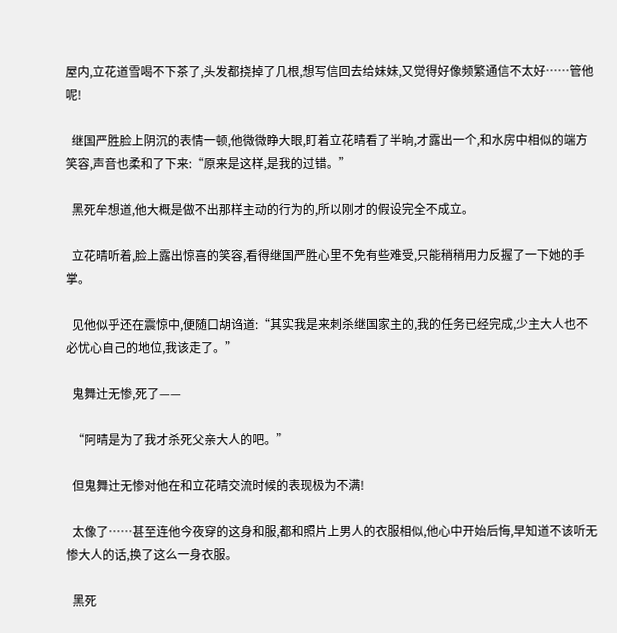屋内,立花道雪喝不下茶了,头发都挠掉了几根,想写信回去给妹妹,又觉得好像频繁通信不太好……管他呢!

  继国严胜脸上阴沉的表情一顿,他微微睁大眼,盯着立花晴看了半晌,才露出一个,和水房中相似的端方笑容,声音也柔和了下来:“原来是这样,是我的过错。”

  黑死牟想道,他大概是做不出那样主动的行为的,所以刚才的假设完全不成立。

  立花晴听着,脸上露出惊喜的笑容,看得继国严胜心里不免有些难受,只能稍稍用力反握了一下她的手掌。

  见他似乎还在震惊中,便随口胡诌道:“其实我是来刺杀继国家主的,我的任务已经完成,少主大人也不必忧心自己的地位,我该走了。”

  鬼舞辻无惨,死了——

  “阿晴是为了我才杀死父亲大人的吧。”

  但鬼舞辻无惨对他在和立花晴交流时候的表现极为不满!

  太像了……甚至连他今夜穿的这身和服,都和照片上男人的衣服相似,他心中开始后悔,早知道不该听无惨大人的话,换了这么一身衣服。

  黑死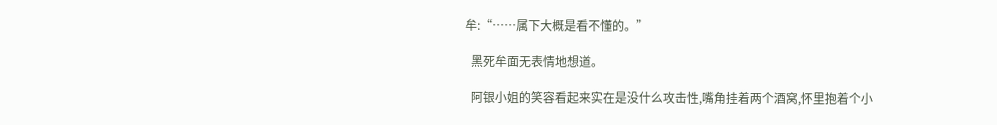牟:“……属下大概是看不懂的。”

  黑死牟面无表情地想道。

  阿银小姐的笑容看起来实在是没什么攻击性,嘴角挂着两个酒窝,怀里抱着个小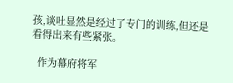孩,谈吐显然是经过了专门的训练,但还是看得出来有些紧张。

  作为幕府将军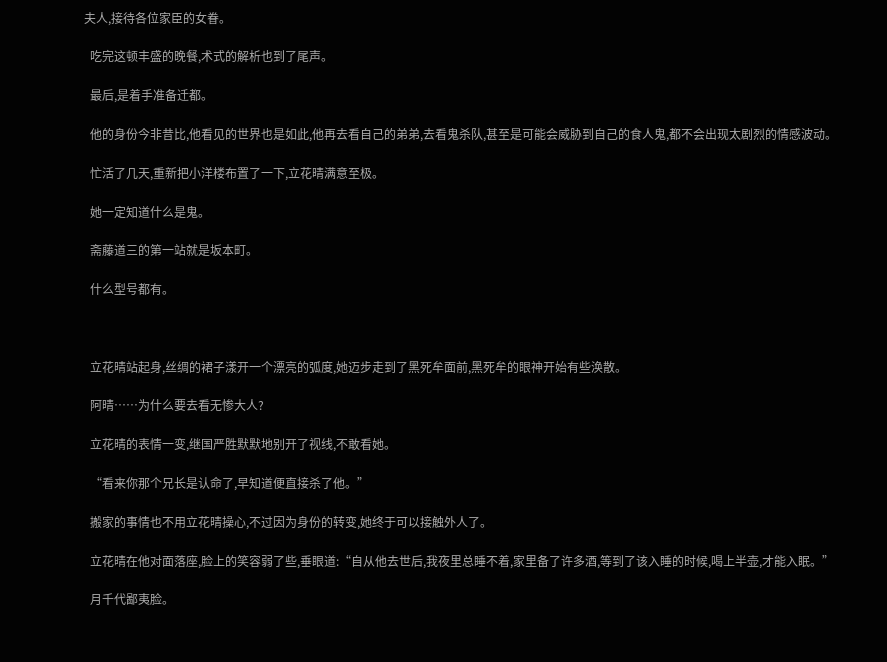夫人,接待各位家臣的女眷。

  吃完这顿丰盛的晚餐,术式的解析也到了尾声。

  最后,是着手准备迁都。

  他的身份今非昔比,他看见的世界也是如此,他再去看自己的弟弟,去看鬼杀队,甚至是可能会威胁到自己的食人鬼,都不会出现太剧烈的情感波动。

  忙活了几天,重新把小洋楼布置了一下,立花晴满意至极。

  她一定知道什么是鬼。

  斋藤道三的第一站就是坂本町。

  什么型号都有。



  立花晴站起身,丝绸的裙子漾开一个漂亮的弧度,她迈步走到了黑死牟面前,黑死牟的眼神开始有些涣散。

  阿晴……为什么要去看无惨大人?

  立花晴的表情一变,继国严胜默默地别开了视线,不敢看她。

  “看来你那个兄长是认命了,早知道便直接杀了他。”

  搬家的事情也不用立花晴操心,不过因为身份的转变,她终于可以接触外人了。

  立花晴在他对面落座,脸上的笑容弱了些,垂眼道:“自从他去世后,我夜里总睡不着,家里备了许多酒,等到了该入睡的时候,喝上半壶,才能入眠。”

  月千代鄙夷脸。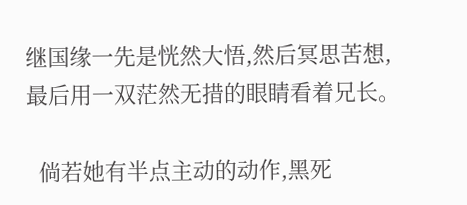继国缘一先是恍然大悟,然后冥思苦想,最后用一双茫然无措的眼睛看着兄长。

  倘若她有半点主动的动作,黑死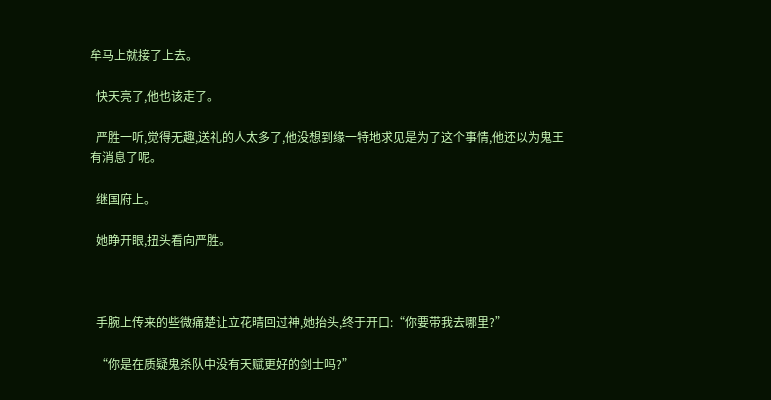牟马上就接了上去。

  快天亮了,他也该走了。

  严胜一听,觉得无趣,送礼的人太多了,他没想到缘一特地求见是为了这个事情,他还以为鬼王有消息了呢。

  继国府上。

  她睁开眼,扭头看向严胜。



  手腕上传来的些微痛楚让立花晴回过神,她抬头,终于开口:“你要带我去哪里?”

  “你是在质疑鬼杀队中没有天赋更好的剑士吗?”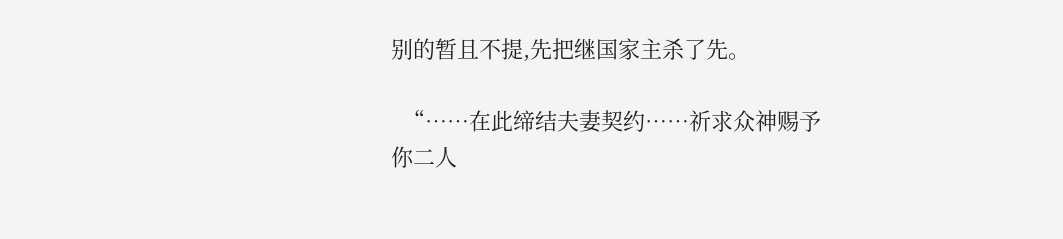别的暂且不提,先把继国家主杀了先。

  “……在此缔结夫妻契约……祈求众神赐予你二人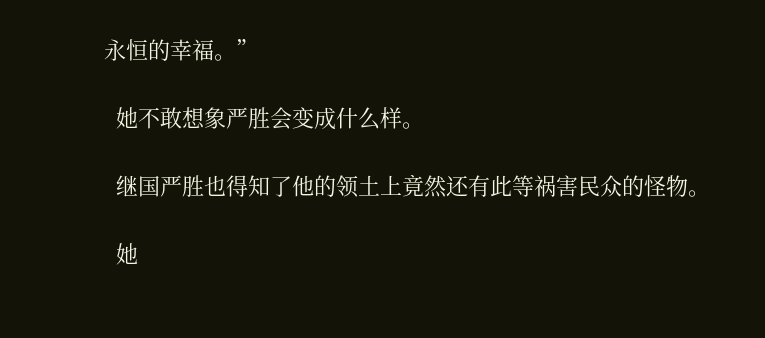永恒的幸福。”

  她不敢想象严胜会变成什么样。

  继国严胜也得知了他的领土上竟然还有此等祸害民众的怪物。

  她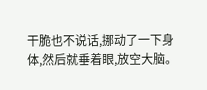干脆也不说话,挪动了一下身体,然后就垂着眼,放空大脑。